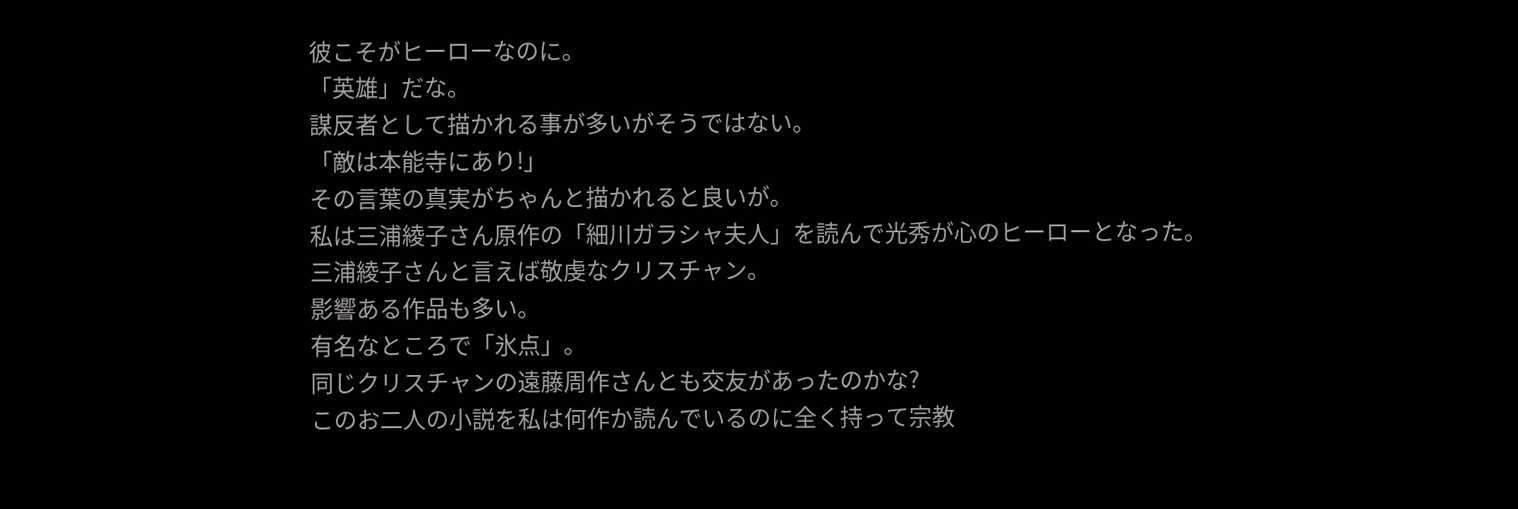彼こそがヒーローなのに。
「英雄」だな。
謀反者として描かれる事が多いがそうではない。
「敵は本能寺にあり!」
その言葉の真実がちゃんと描かれると良いが。
私は三浦綾子さん原作の「細川ガラシャ夫人」を読んで光秀が心のヒーローとなった。
三浦綾子さんと言えば敬虔なクリスチャン。
影響ある作品も多い。
有名なところで「氷点」。
同じクリスチャンの遠藤周作さんとも交友があったのかな?
このお二人の小説を私は何作か読んでいるのに全く持って宗教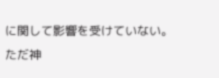に関して影響を受けていない。
ただ神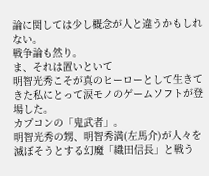論に関しては少し概念が人と違うかもしれない。
戦争論も然り。
ま、それは置いといて
明智光秀こそが真のヒーローとして生きてきた私にとって涙モノのゲームソフトが登場した。
カプコンの「鬼武者」。
明智光秀の甥、明智秀満(左馬介)が人々を滅ぼそうとする幻魔「織田信長」と戦う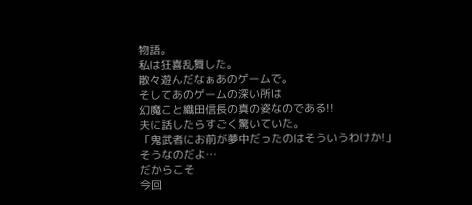物語。
私は狂喜乱舞した。
散々遊んだなぁあのゲームで。
そしてあのゲームの深い所は
幻魔こと織田信長の真の姿なのである!!
夫に話したらすごく驚いていた。
「鬼武者にお前が夢中だったのはそういうわけか!」
そうなのだよ…
だからこそ
今回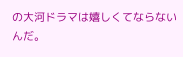の大河ドラマは嬉しくてならないんだ。